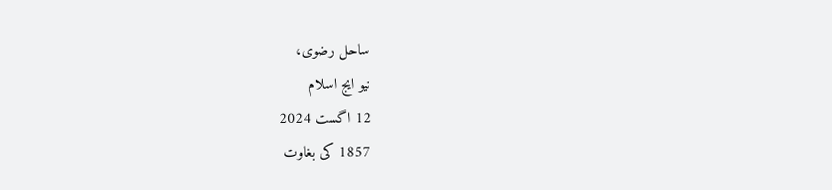ساحل رضوی،
نیو ایج اسلام
12 اگست 2024
1857 کی بغاوت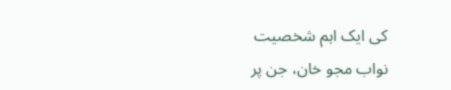کی ایک اہم شخصیت
نواب مجو خان، جن پر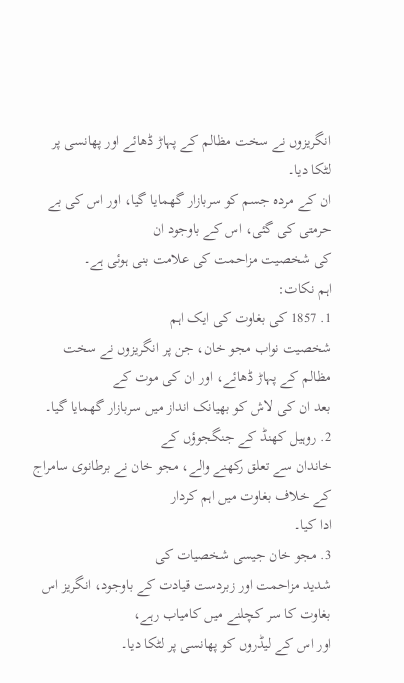انگریزوں نے سخت مظالم کے پہاڑ ڈھائے اور پھانسی پر لٹکا دیا۔
ان کے مردہ جسم کو سربازار گھمایا گیا، اور اس کی بے حرمتی کی گئی، اس کے باوجود ان
کی شخصیت مزاحمت کی علامت بنی ہوئی ہے۔
اہم نکات:
1. 1857 کی بغاوت کی ایک اہم
شخصیت نواب مجو خان، جن پر انگریزوں نے سخت مظالم کے پہاڑ ڈھائے، اور ان کی موت کے
بعد ان کی لاش کو بھیانک انداز میں سربازار گھمایا گیا۔
2. روہیل کھنڈ کے جنگجوؤں کے
خاندان سے تعلق رکھنے والے، مجو خان نے برطانوی سامراج کے خلاف بغاوت میں اہم کردار
ادا کیا۔
3. مجو خان جیسی شخصیات کی
شدید مزاحمت اور زبردست قیادت کے باوجود، انگریز اس بغاوت کا سر کچلنے میں کامیاب رہے،
اور اس کے لیڈروں کو پھانسی پر لٹکا دیا۔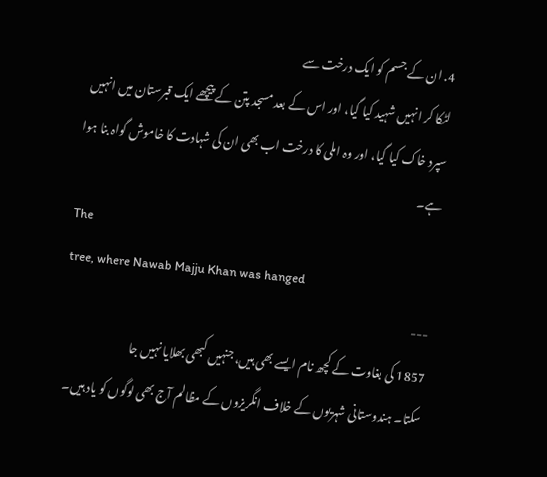4. ان کے جسم کو ایک درخت سے
لٹکا کر انہیں شہید کیا گیا، اور اس کے بعد مسجد پتن کے پیچھے ایک قبرستان میں انہیں
سپرد خاک کیا گیا، اور وہ املی کا درخت اب بھی ان کی شہادت کا خاموش گواہ بنا ہوا ہے۔
The
tree, where Nawab Majju Khan was hanged
---
1857 کی بغاوت کے کچھ نام ایسے بھی ہیں، جنہیں کبھی بھلایا نہیں جا
سکتا۔ ہندوستانی شہریوں کے خلاف انگریزوں کے مظالم آج بھی لوگوں کو یاد ہیں۔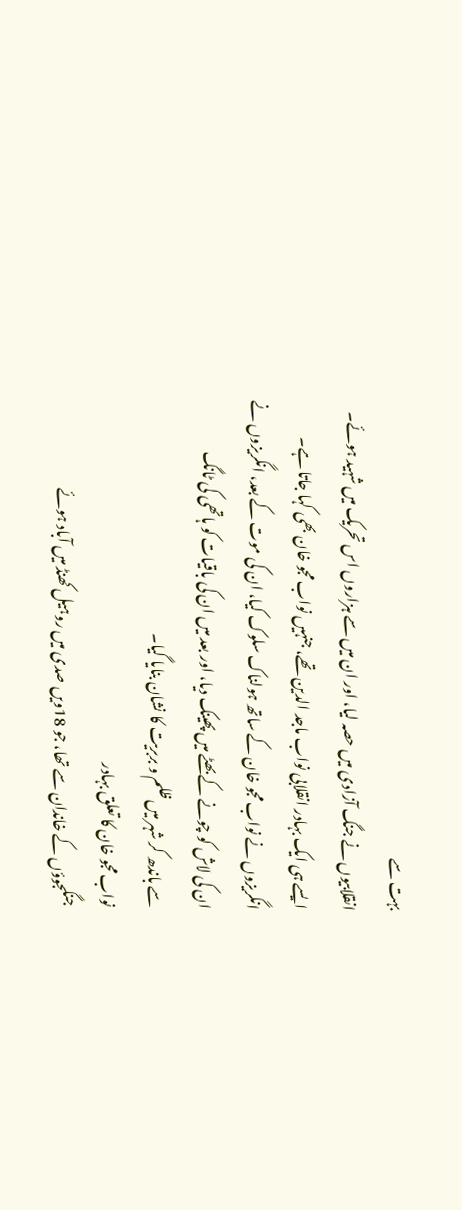بہت سے
انقلابیوں نے جنگ آزادی میں حصہ لیا، اور ان میں سے ہزاروں اس تحریک میں شہید ہوئے۔
ایسے ہی ایک بہادر انقلابی نواب ماجد الدین تھے، جنہیں نواب مجو خان بھی کہا جاتا ہے۔
انگریزوں نے نواب مجو خان کے ساتھ ہولناک سلوک کیا، ان کی موت کے بعد، انگریزوں نے
ان کی لاش کو چونے کے بھٹے میں پھینک دیا، اور بعد میں ان کی باقیات کو ہاتھی کی ٹانگ
سے باندھ کر شہر میں ظلم و بربریت کا نشان بنایا گیا۔
نواب مجو خان کا تعلق بہادر
جنگجوؤں کے خاندان سے تھا، جو 18ویں صدی میں روہیل کھنڈ میں آباد ہوئے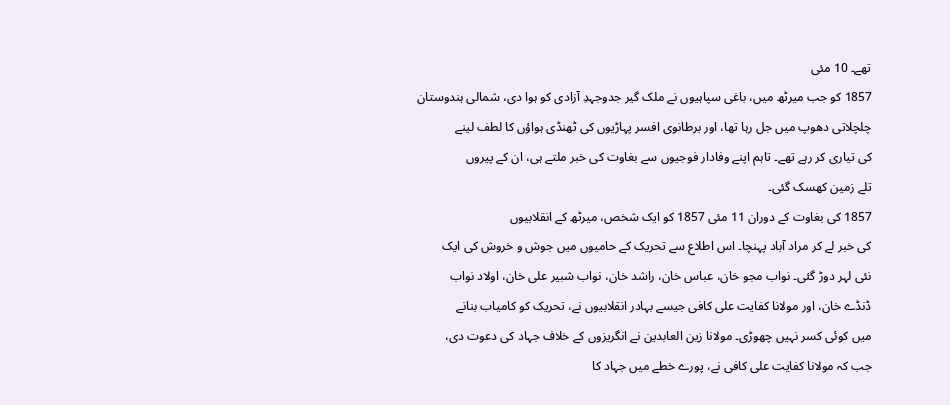تھے۔ 10 مئی
1857 کو جب میرٹھ میں، باغی سپاہیوں نے ملک گیر جدوجہدِ آزادی کو ہوا دی، شمالی ہندوستان
چلچلاتی دھوپ میں جل رہا تھا، اور برطانوی افسر پہاڑیوں کی ٹھنڈی ہواؤں کا لطف لینے
کی تیاری کر رہے تھے۔ تاہم اپنے وفادار فوجیوں سے بغاوت کی خبر ملتے ہی، ان کے پیروں
تلے زمین کھسک گئی۔
1857 کی بغاوت کے دوران 11 مئی 1857 کو ایک شخص، میرٹھ کے انقلابیوں
کی خبر لے کر مراد آباد پہنچا۔ اس اطلاع سے تحریک کے حامیوں میں جوش و خروش کی ایک
نئی لہر دوڑ گئی۔ نواب مجو خان، عباس خان، راشد خان، نواب شبیر علی خان، اولاد نواب
ڈنڈے خان، اور مولانا کفایت علی کافی جیسے بہادر انقلابیوں نے، تحریک کو کامیاب بنانے
میں کوئی کسر نہیں چھوڑی۔ مولانا زین العابدین نے انگریزوں کے خلاف جہاد کی دعوت دی،
جب کہ مولانا کفایت علی کافی نے، پورے خطے میں جہاد کا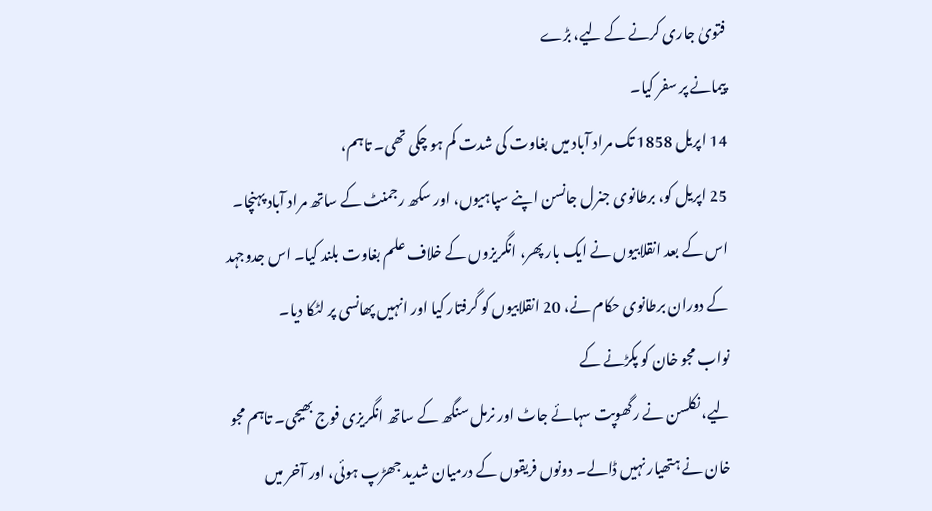فتویٰ جاری کرنے کے لیے، بڑے
پیمانے پر سفر کیا۔
14 اپریل 1858 تک مراد آباد میں بغاوت کی شدت کم ہو چکی تھی۔ تاہم،
25 اپریل کو، برطانوی جنرل جانسن اپنے سپاہیوں، اور سکھ رجمنٹ کے ساتھ مراد آباد پہنچا۔
اس کے بعد انقلابیوں نے ایک بار پھر، انگریزوں کے خلاف علم بغاوت بلند کیا۔ اس جدوجہد
کے دوران برطانوی حکام نے، 20 انقلابیوں کو گرفتار کیا اور انہیں پھانسی پر لٹکا دیا۔
نواب مجو خان کو پکڑنے کے
لیے، نکلسن نے رگھوپت سہائے جاٹ اور نرمل سنگھ کے ساتھ انگریزی فوج بھیجی۔ تاہم مجو
خان نے ہتھیار نہیں ڈالے۔ دونوں فریقوں کے درمیان شدید جھڑپ ہوئی، اور آخر میں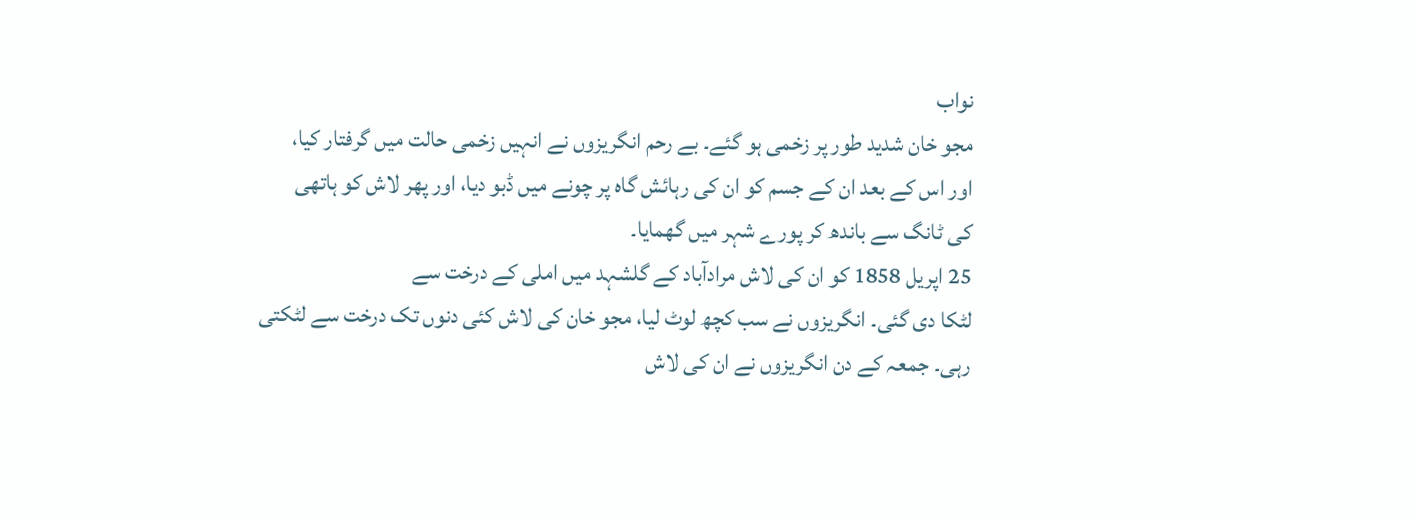نواب
مجو خان شدید طور پر زخمی ہو گئے۔ بے رحم انگریزوں نے انہیں زخمی حالت میں گرفتار کیا،
اور اس کے بعد ان کے جسم کو ان کی رہائش گاہ پر چونے میں ڈبو دیا، اور پھر لاش کو ہاتھی
کی ٹانگ سے باندھ کر پورے شہر میں گھمایا۔
25 اپریل 1858 کو ان کی لاش مرادآباد کے گلشہد میں املی کے درخت سے
لٹکا دی گئی۔ انگریزوں نے سب کچھ لوٹ لیا، مجو خان کی لاش کئی دنوں تک درخت سے لٹکتی
رہی۔ جمعہ کے دن انگریزوں نے ان کی لاش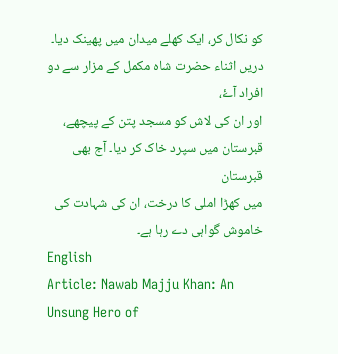کو نکال کر، ایک کھلے میدان میں پھینک دیا۔
دریں اثناء حضرت شاہ مکمل کے مزار سے دو افراد آۓ،
اور ان کی لاش کو مسجد پتن کے پیچھے، قبرستان میں سپرد خاک کر دیا۔ آج بھی قبرستان
میں کھڑا املی کا درخت، ان کی شہادت کی خاموش گواہی دے رہا ہے۔
English
Article: Nawab Majju Khan: An Unsung Hero of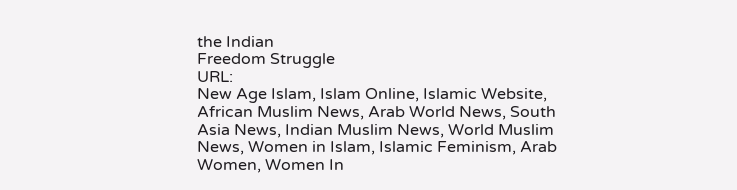the Indian
Freedom Struggle
URL:
New Age Islam, Islam Online, Islamic Website, African Muslim News, Arab World News, South Asia News, Indian Muslim News, World Muslim News, Women in Islam, Islamic Feminism, Arab Women, Women In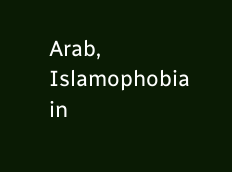Arab, Islamophobia in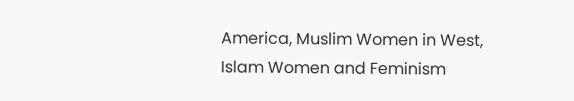America, Muslim Women in West, Islam Women and Feminism